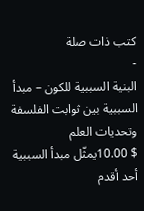كتب ذات صلة
-
البنية السببية للكون – مبدأ السببية بين ثوابت الفلسفة وتحديات العلم
$ 10.00يمثّل مبدأ السببية أحد أقدم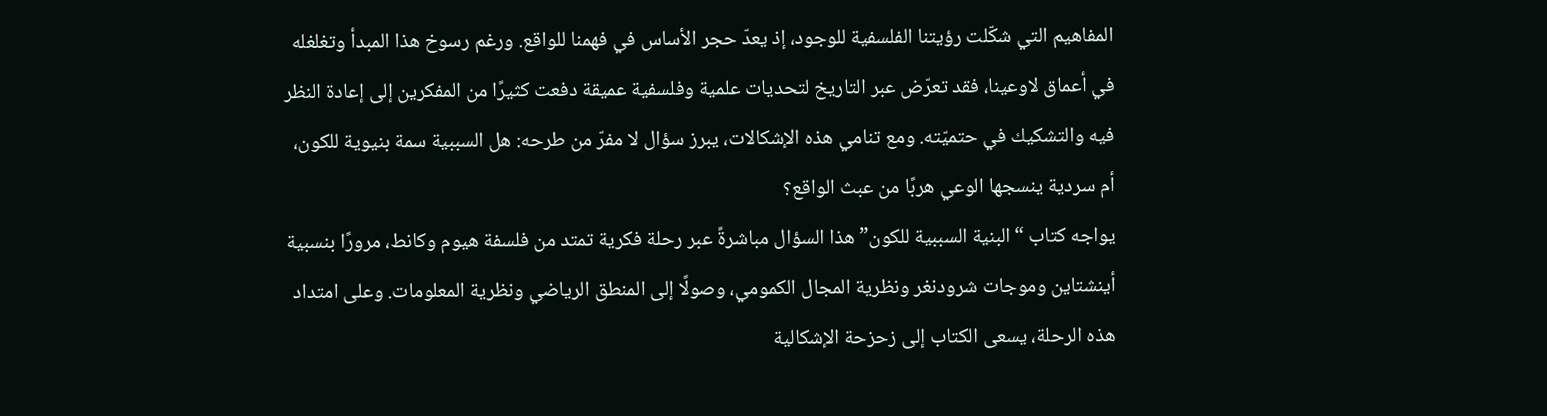المفاهيم التي شكّلت رؤيتنا الفلسفية للوجود، إذ يعدّ حجر الأساس في فهمنا للواقع. ورغم رسوخ هذا المبدأ وتغلغله في أعماق لاوعينا، فقد تعرّض عبر التاريخ لتحديات علمية وفلسفية عميقة دفعت كثيرًا من المفكرين إلى إعادة النظر فيه والتشكيك في حتميّته. ومع تنامي هذه الإشكالات، يبرز سؤال لا مفرّ من طرحه: هل السببية سمة بنيوية للكون، أم سردية ينسجها الوعي هربًا من عبث الواقع؟
يواجه كتاب “البنية السببية للكون”هذا السؤال مباشرةً عبر رحلة فكرية تمتد من فلسفة هيوم وكانط، مرورًا بنسبية أينشتاين وموجات شرودنغر ونظرية المجال الكمومي، وصولًا إلى المنطق الرياضي ونظرية المعلومات. وعلى امتداد هذه الرحلة، يسعى الكتاب إلى زحزحة الإشكالية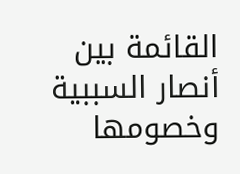القائمة بين أنصار السببية وخصومها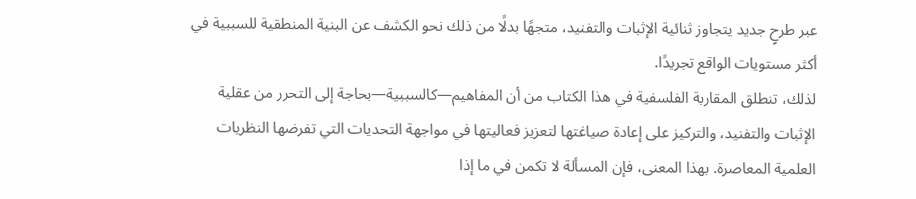عبر طرحٍ جديد يتجاوز ثنائية الإثبات والتفنيد، متجهًا بدلًا من ذلك نحو الكشف عن البنية المنطقية للسببية في أكثر مستويات الواقع تجريدًا.
لذلك، تنطلق المقاربة الفلسفية في هذا الكتاب من أن المفاهيم—كالسببية—بحاجة إلى التحرر من عقلية الإثبات والتفنيد، والتركيز على إعادة صياغتها لتعزيز فعاليتها في مواجهة التحديات التي تفرضها النظريات العلمية المعاصرة. بهذا المعنى، فإن المسألة لا تكمن في ما إذا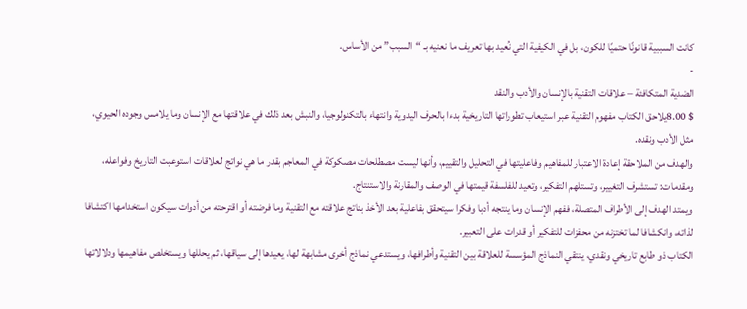كانت السببية قانونًا حتميًا للكون، بل في الكيفية التي نُعيد بها تعريف ما نعنيه بـ “السبب” من الأساس.
-
الضدية المتكافئة – علاقات التقنية بالإنسان والأدب والنقد
$ 8.00يلاحق الكتاب مفهوم التقنية عبر استيعاب تطوراتها التاريخية بدءا بالحرف اليدوية وانتهاء بالتكنولوجيا، والنبش بعد ذلك في علاقتها مع الإنسان وما يلامس وجوده الحيوي، مثل الأدب ونقده.
والهدف من الملاحقة إعادة الاعتبار للمفاهيم وفاعليتها في التحليل والتقييم، وأنها ليست مصطلحات مصكوكة في المعاجم بقدر ما هي نواتج لعلاقات استوعبت التاريخ وفواعله، ومقدمات: تستشرف التغيير، وتستلهم التفكير، وتعيد للفلسفة قيمتها في الوصف والمقارنة والاستنتاج.
ويمتد الهدف إلى الأطراف المتصلة، ففهم الإنسان وما ينتجه أدبا وفكرا سيتحقق بفاعلية بعد الأخذ بناتج علاقته مع التقنية وما فرضته أو اقترحته من أدوات سيكون استخدامها اكتشافا لذاته، وانكشافا لما تختزنه من محفزات للتفكير أو قدرات على التعبير.
الكتاب ذو طابع تاريخي ونقدي، ينتقي النماذج المؤسسة للعلاقة بين التقنية وأطرافها، ويستدعي نماذج أخرى مشابهة لها، يعيدها إلى سياقها، ثم يحللها ويستخلص مفاهيمها ودلالاتها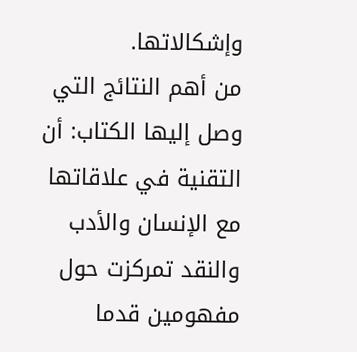وإشكالاتها.
من أهم النتائج التي وصل إليها الكتاب: أن التقنية في علاقاتها مع الإنسان والأدب والنقد تمركزت حول مفهومين قدما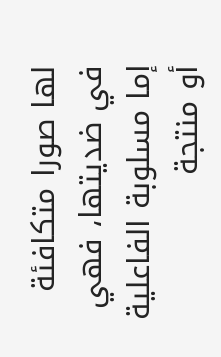لها صورا متكافئة في ضديتها، فهي إما مسلوبة الفاعلية أو منتجة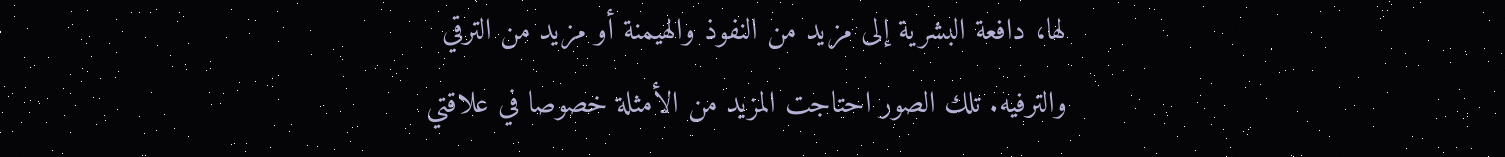لها، دافعة البشرية إلى مزيد من النفوذ والهيمنة أو مزيد من الترقي والترفيه. تلك الصور احتاجت المزيد من الأمثلة خصوصا في علاقتي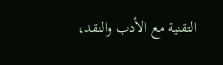التقنية مع الأدب والنقد،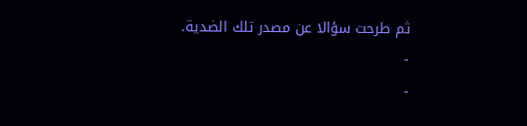ثم طرحت سؤالا عن مصدر تلك الضدية.
-
-